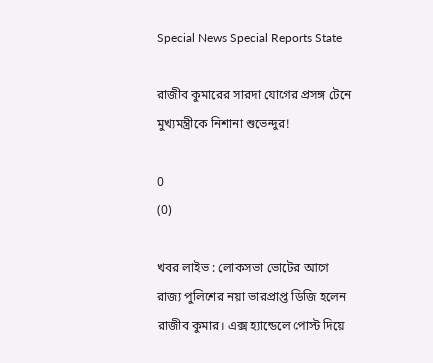Special News Special Reports State

রাজীব কুমারের সারদা যোগের প্রসঙ্গ টেনে মুখ্যমন্ত্রীকে নিশানা শুভেন্দুর!

0
(0)

খবর লাইভ : লোকসভা ভোটের আগে রাজ্য পুলিশের নয়া ভারপ্রাপ্ত ডিজি হলেন রাজীব কুমার। এক্স হ্যান্ডেলে পোস্ট দিয়ে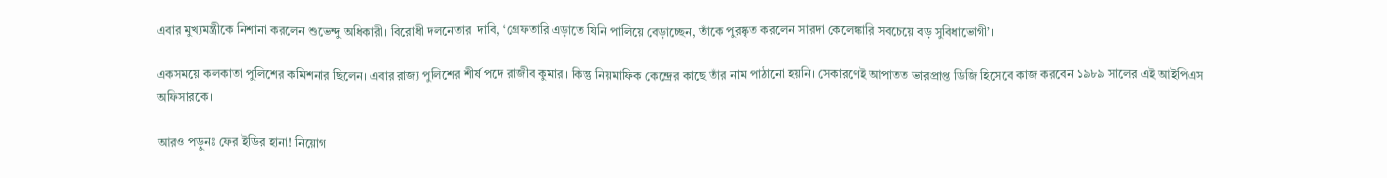এবার মুখ্যমন্ত্রীকে নিশানা করলেন শুভেন্দু অধিকারী। বিরোধী দলনেতার  দাবি, ‘গ্রেফতারি এড়াতে যিনি পালিয়ে বেড়াচ্ছেন, তাঁকে পুরষ্কৃত করলেন সারদা কেলেঙ্কারি সবচেয়ে বড় সুবিধাভোগী’।

একসময়ে কলকাতা পুলিশের কমিশনার ছিলেন। এবার রাজ্য পুলিশের শীর্ষ পদে রাজীব কুমার। কিন্তু নিয়মাফিক কেন্দ্রের কাছে তাঁর নাম পাঠানো হয়নি। সেকারণেই আপাতত ভারপ্রাপ্ত ডিজি হিসেবে কাজ করবেন ১৯৮৯ সালের এই আইপিএস অফিসারকে।

আরও পড়ুনঃ ফের ইডির হানা! নিয়োগ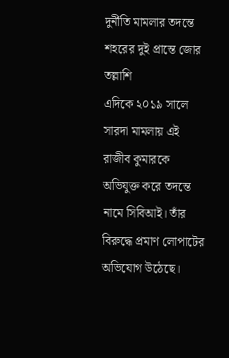দুর্নীতি মামলার তদন্তে শহরের দুই প্রান্তে জোর তল্লাশি
এদিকে ২০১৯ সালে সারদা মামলায় এই রাজীব কুমারকে অভিযুক্ত করে তদন্তে নামে সিবিআই। তাঁর বিরুদ্ধে প্রমাণ লোপাটের অভিযোগ উঠেছে।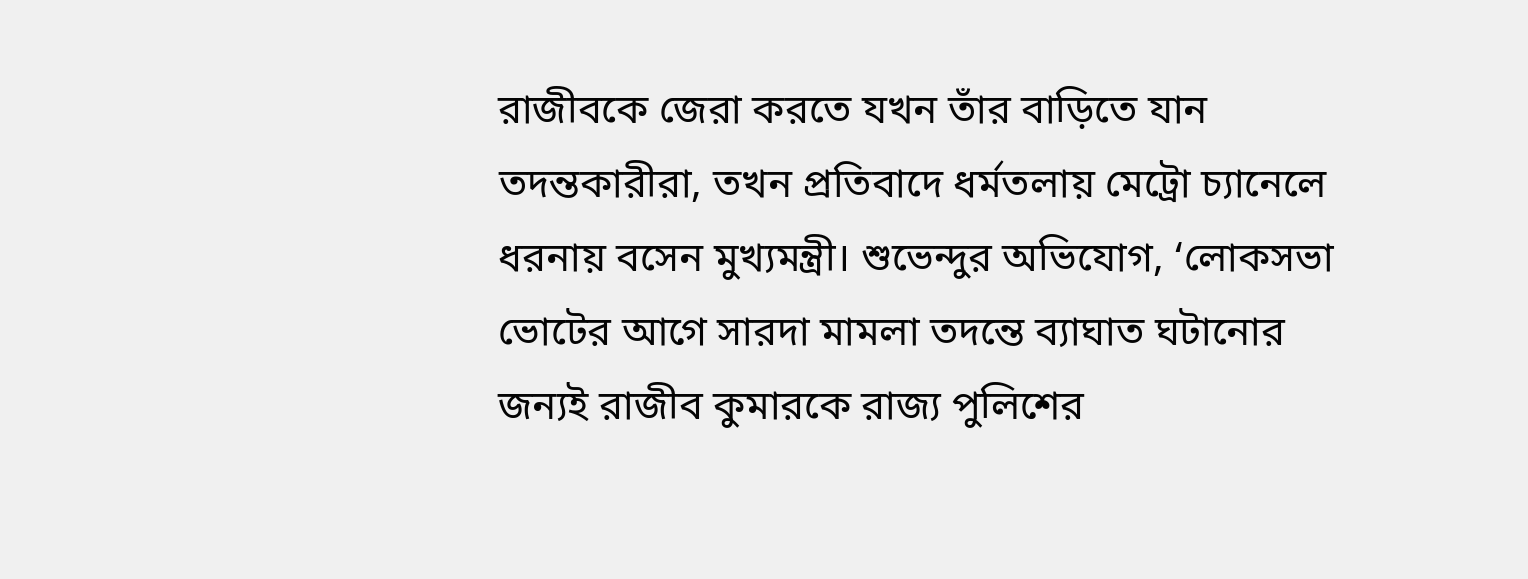রাজীবকে জেরা করতে যখন তাঁর বাড়িতে যান তদন্তকারীরা, তখন প্রতিবাদে ধর্মতলায় মেট্রো চ্যানেলে ধরনায় বসেন মুখ্যমন্ত্রী। শুভেন্দুর অভিযোগ, ‘লোকসভা ভোটের আগে সারদা মামলা তদন্তে ব্যাঘাত ঘটানোর জন্যই রাজীব কুমারকে রাজ্য পুলিশের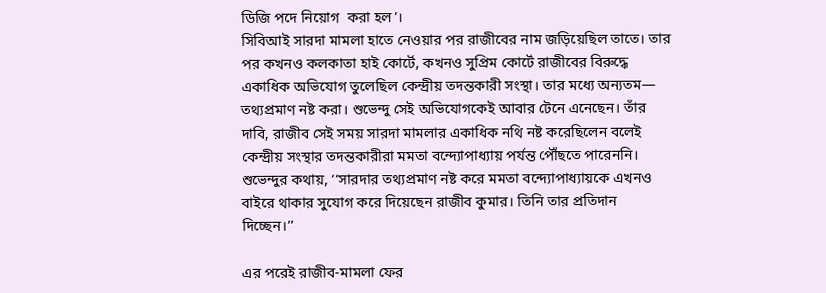ডিজি পদে নিয়োগ  করা হল’।
সিবিআই সারদা মামলা হাতে নেওয়ার পর রাজীবের নাম জড়িয়েছিল তাতে। তার পর কখনও কলকাতা হাই কোর্টে, কখনও সুপ্রিম কোর্টে রাজীবের বিরুদ্ধে একাধিক অভিযোগ তুলেছিল কেন্দ্রীয় তদন্তকারী সংস্থা। তার মধ্যে অন্যতম— তথ্যপ্রমাণ নষ্ট করা। শুভেন্দু সেই অভিযোগকেই আবার টেনে এনেছেন। তাঁর দাবি, রাজীব সেই সময় সারদা মামলার একাধিক নথি নষ্ট করেছিলেন বলেই কেন্দ্রীয় সংস্থার তদন্তকারীরা মমতা বন্দ্যোপাধ্যায় পর্যন্ত পৌঁছতে পারেননি।
শুভেন্দুর কথায়, ‘‘সারদার তথ্যপ্রমাণ নষ্ট করে মমতা বন্দ্যোপাধ্যায়কে এখনও বাইরে থাকার সুযোগ করে দিয়েছেন রাজীব কুমার। তিনি তার প্রতিদান দিচ্ছেন।’’

এর পরেই রাজীব-মামলা ফের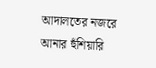আদালতের নজরে আনার হুঁশিয়ারি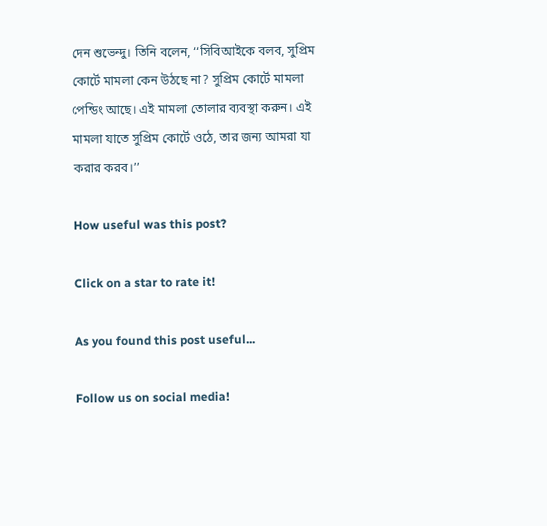দেন শুভেন্দু। তিনি বলেন, ‘‘সিবিআইকে বলব, সুপ্রিম কোর্টে মামলা কেন উঠছে না? সুপ্রিম কোর্টে মামলা পেন্ডিং আছে। এই মামলা তোলার ব্যবস্থা করুন। এই মামলা যাতে সুপ্রিম কোর্টে ওঠে, তার জন্য আমরা যা করার করব।’’

How useful was this post?

Click on a star to rate it!

As you found this post useful...

Follow us on social media!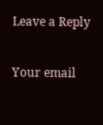Leave a Reply

Your email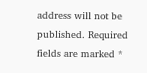address will not be published. Required fields are marked *